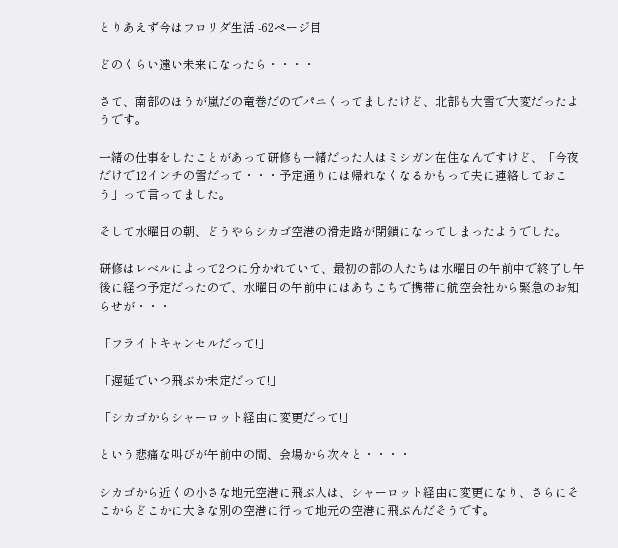とりあえず今はフロリダ生活 -62ページ目

どのくらい遠い未来になったら・・・・

さて、南部のほうが嵐だの竜巻だのでパニくってましたけど、北部も大雪で大変だったようです。

一緒の仕事をしたことがあって研修も一緒だった人はミシガン在住なんですけど、「今夜だけで12インチの雪だって・・・予定通りには帰れなくなるかもって夫に連絡しておこう」って言ってました。

そして水曜日の朝、どうやらシカゴ空港の滑走路が閉鎖になってしまったようでした。

研修はレベルによって2つに分かれていて、最初の部の人たちは水曜日の午前中で終了し午後に経つ予定だったので、水曜日の午前中にはあちこちで携帯に航空会社から緊急のお知らせが・・・

「フライトキャンセルだって!」

「遅延でいつ飛ぶか未定だって!」

「シカゴからシャーロット経由に変更だって!」

という悲痛な叫びが午前中の間、会場から次々と・・・・

シカゴから近くの小さな地元空港に飛ぶ人は、シャーロット経由に変更になり、さらにそこからどこかに大きな別の空港に行って地元の空港に飛ぶんだそうです。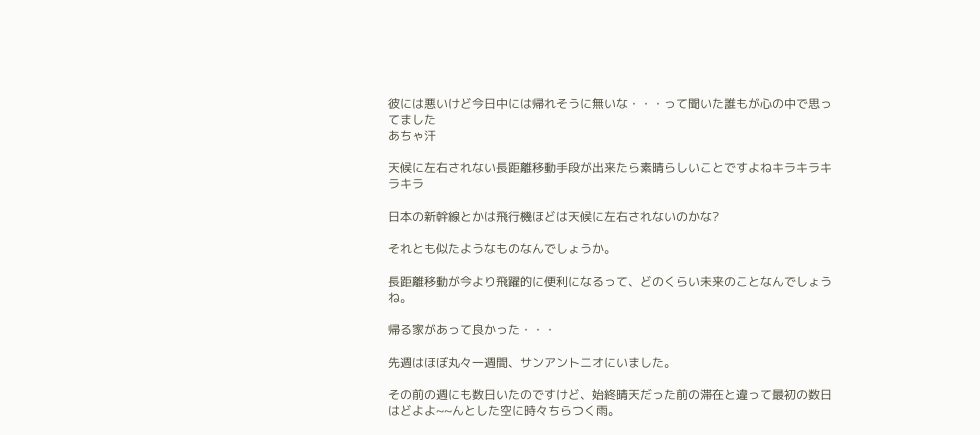彼には悪いけど今日中には帰れそうに無いな・・・って聞いた誰もが心の中で思ってました
あちゃ汗

天候に左右されない長距離移動手段が出来たら素晴らしいことですよねキラキラキラキラ

日本の新幹線とかは飛行機ほどは天候に左右されないのかな?

それとも似たようなものなんでしょうか。

長距離移動が今より飛躍的に便利になるって、どのくらい未来のことなんでしょうね。

帰る家があって良かった・・・

先週はほぼ丸々一週間、サンアントニオにいました。

その前の週にも数日いたのですけど、始終晴天だった前の滞在と違って最初の数日はどよよ~~んとした空に時々ちらつく雨。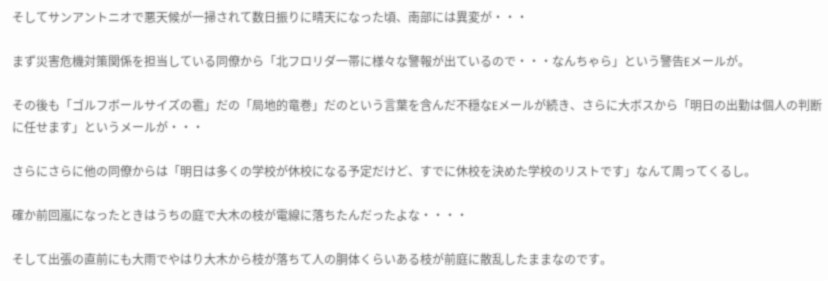そしてサンアントニオで悪天候が一掃されて数日振りに晴天になった頃、南部には異変が・・・

まず災害危機対策関係を担当している同僚から「北フロリダ一帯に様々な警報が出ているので・・・なんちゃら」という警告Eメールが。

その後も「ゴルフボールサイズの雹」だの「局地的竜巻」だのという言葉を含んだ不穏なEメールが続き、さらに大ボスから「明日の出勤は個人の判断に任せます」というメールが・・・

さらにさらに他の同僚からは「明日は多くの学校が休校になる予定だけど、すでに休校を決めた学校のリストです」なんて周ってくるし。

確か前回嵐になったときはうちの庭で大木の枝が電線に落ちたんだったよな・・・・

そして出張の直前にも大雨でやはり大木から枝が落ちて人の胴体くらいある枝が前庭に散乱したままなのです。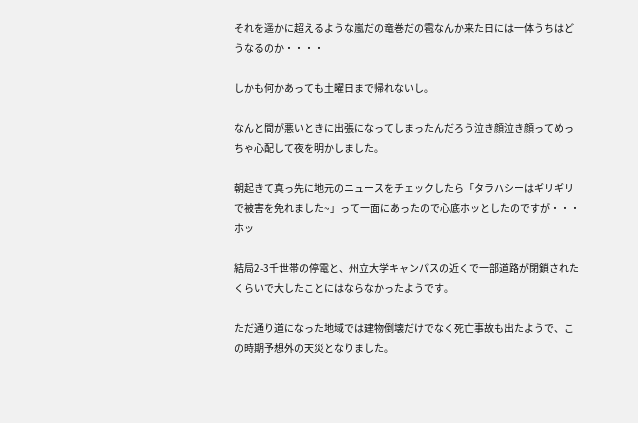それを遥かに超えるような嵐だの竜巻だの雹なんか来た日には一体うちはどうなるのか・・・・

しかも何かあっても土曜日まで帰れないし。

なんと間が悪いときに出張になってしまったんだろう泣き顔泣き顔ってめっちゃ心配して夜を明かしました。

朝起きて真っ先に地元のニュースをチェックしたら「タラハシーはギリギリで被害を免れました~」って一面にあったので心底ホッとしたのですが・・・ホッ

結局2-3千世帯の停電と、州立大学キャンパスの近くで一部道路が閉鎖されたくらいで大したことにはならなかったようです。

ただ通り道になった地域では建物倒壊だけでなく死亡事故も出たようで、この時期予想外の天災となりました。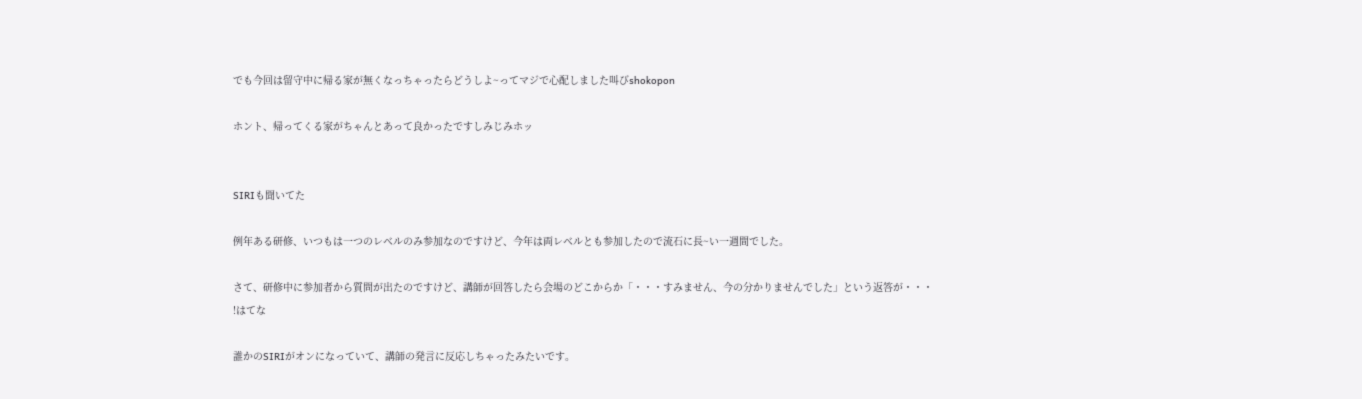でも今回は留守中に帰る家が無くなっちゃったらどうしよ~ってマジで心配しました叫びshokopon

ホント、帰ってくる家がちゃんとあって良かったですしみじみホッ


SIRIも聞いてた

例年ある研修、いつもは一つのレベルのみ参加なのですけど、今年は両レベルとも参加したので流石に長~い一週間でした。

さて、研修中に参加者から質問が出たのですけど、講師が回答したら会場のどこからか「・・・すみません、今の分かりませんでした」という返答が・・・
!はてな

誰かのSIRIがオンになっていて、講師の発言に反応しちゃったみたいです。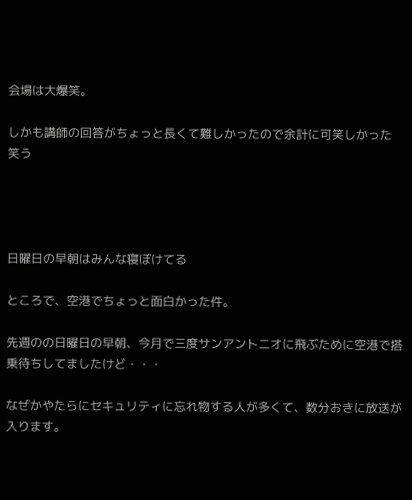会場は大爆笑。

しかも講師の回答がちょっと長くて難しかったので余計に可笑しかった
笑う




日曜日の早朝はみんな寝ぼけてる

ところで、空港でちょっと面白かった件。

先週のの日曜日の早朝、今月で三度サンアントニオに飛ぶために空港で搭乗待ちしてましたけど・・・

なぜかやたらにセキュリティに忘れ物する人が多くて、数分おきに放送が入ります。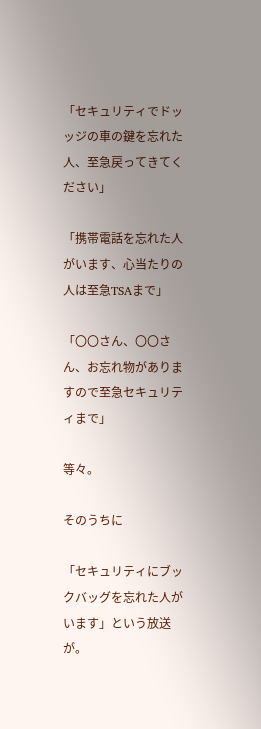「セキュリティでドッッジの車の鍵を忘れた人、至急戻ってきてください」

「携帯電話を忘れた人がいます、心当たりの人は至急TSAまで」

「〇〇さん、〇〇さん、お忘れ物がありますので至急セキュリティまで」

等々。

そのうちに

「セキュリティにブックバッグを忘れた人がいます」という放送が。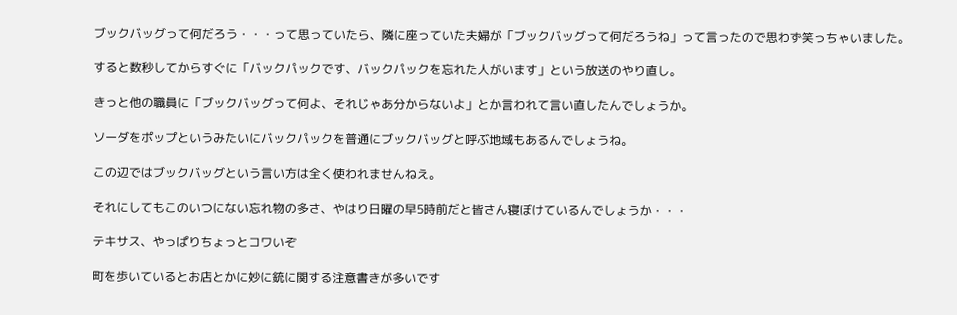ブックバッグって何だろう・・・って思っていたら、隣に座っていた夫婦が「ブックバッグって何だろうね」って言ったので思わず笑っちゃいました。

すると数秒してからすぐに「バックパックです、バックパックを忘れた人がいます」という放送のやり直し。

きっと他の職員に「ブックバッグって何よ、それじゃあ分からないよ」とか言われて言い直したんでしょうか。

ソーダをポップというみたいにバックパックを普通にブックバッグと呼ぶ地域もあるんでしょうね。

この辺ではブックバッグという言い方は全く使われませんねえ。

それにしてもこのいつにない忘れ物の多さ、やはり日曜の早5時前だと皆さん寝ぼけているんでしょうか・・・

テキサス、やっぱりちょっとコワいぞ

町を歩いているとお店とかに妙に銃に関する注意書きが多いです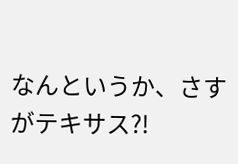なんというか、さすがテキサス?!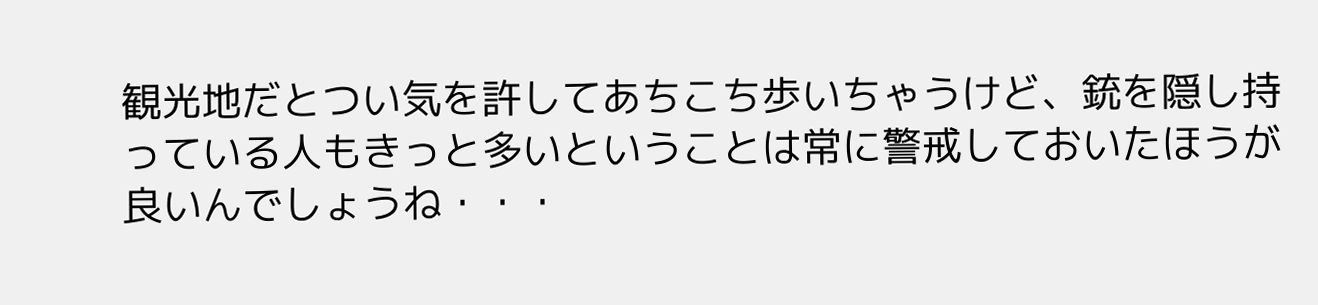観光地だとつい気を許してあちこち歩いちゃうけど、銃を隠し持っている人もきっと多いということは常に警戒しておいたほうが良いんでしょうね・・・